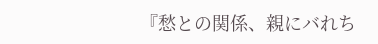『愁との関係、親にバれち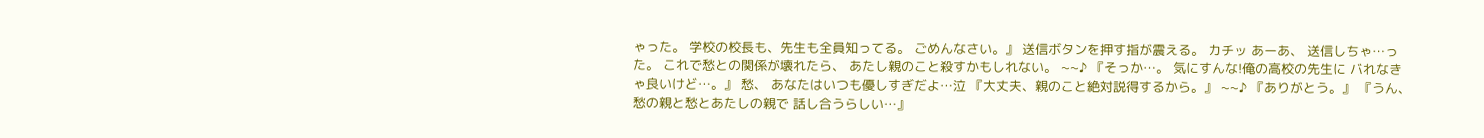ゃった。 学校の校長も、先生も全員知ってる。 ごめんなさい。』 送信ボタンを押す指が震える。 カチッ あーあ、 送信しちゃ…った。 これで愁との関係が壊れたら、 あたし親のこと殺すかもしれない。 ~~♪ 『そっか…。 気にすんな!俺の高校の先生に バれなきゃ良いけど…。』 愁、 あなたはいつも優しすぎだよ…泣 『大丈夫、親のこと絶対説得するから。』 ~~♪ 『ありがとう。』 『うん、愁の親と愁とあたしの親で 話し合うらしい…』